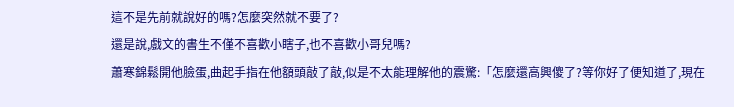這不是先前就說好的嗎?怎麼突然就不要了?
還是說,戲文的書生不僅不喜歡小瞎子,也不喜歡小哥兒嗎?
蕭寒錦鬆開他臉蛋,曲起手指在他額頭敲了敲,似是不太能理解他的震驚:「怎麼還高興傻了?等你好了便知道了,現在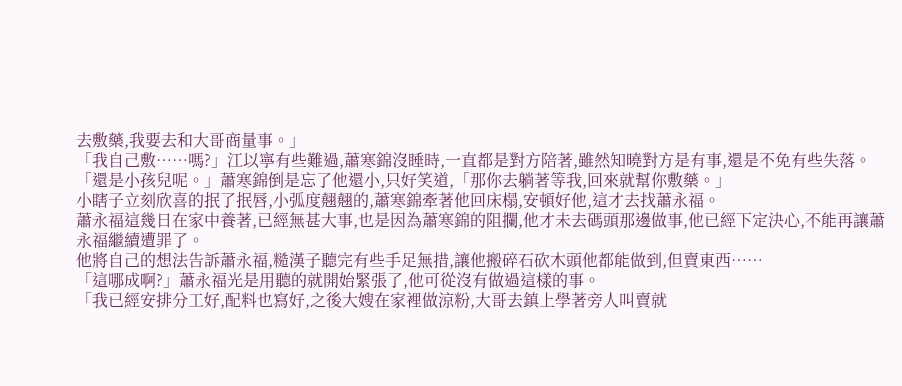去敷藥,我要去和大哥商量事。」
「我自己敷……嗎?」江以寧有些難過,蕭寒錦沒睡時,一直都是對方陪著,雖然知曉對方是有事,還是不免有些失落。
「還是小孩兒呢。」蕭寒錦倒是忘了他還小,只好笑道,「那你去躺著等我,回來就幫你敷藥。」
小瞎子立刻欣喜的抿了抿唇,小弧度翹翹的,蕭寒錦牽著他回床榻,安頓好他,這才去找蕭永福。
蕭永福這幾日在家中養著,已經無甚大事,也是因為蕭寒錦的阻攔,他才未去碼頭那邊做事,他已經下定決心,不能再讓蕭永福繼續遭罪了。
他將自己的想法告訴蕭永福,糙漢子聽完有些手足無措,讓他搬碎石砍木頭他都能做到,但賣東西……
「這哪成啊?」蕭永福光是用聽的就開始緊張了,他可從沒有做過這樣的事。
「我已經安排分工好,配料也寫好,之後大嫂在家裡做涼粉,大哥去鎮上學著旁人叫賣就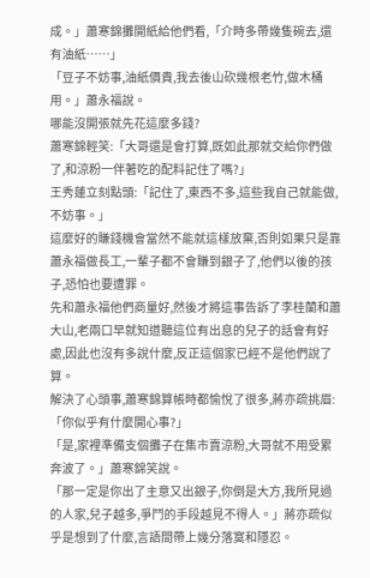成。」蕭寒錦攤開紙給他們看,「介時多帶幾隻碗去,還有油紙……」
「豆子不妨事,油紙價貴,我去後山砍幾根老竹,做木桶用。」蕭永福說。
哪能沒開張就先花這麼多錢?
蕭寒錦輕笑:「大哥還是會打算,既如此那就交給你們做了,和涼粉一伴著吃的配料記住了嗎?」
王秀蓮立刻點頭:「記住了,東西不多,這些我自己就能做,不妨事。」
這麼好的賺錢機會當然不能就這樣放棄,否則如果只是靠蕭永福做長工,一輩子都不會賺到銀子了,他們以後的孩子,恐怕也要遭罪。
先和蕭永福他們商量好,然後才將這事告訴了李桂蘭和蕭大山,老兩口早就知道聽這位有出息的兒子的話會有好處,因此也沒有多說什麼,反正這個家已經不是他們說了算。
解決了心頭事,蕭寒錦算帳時都愉悅了很多,蔣亦疏挑眉:「你似乎有什麼開心事?」
「是,家裡準備支個攤子在集市賣涼粉,大哥就不用受累奔波了。」蕭寒錦笑說。
「那一定是你出了主意又出銀子,你倒是大方,我所見過的人家,兒子越多,爭鬥的手段越見不得人。」蔣亦疏似乎是想到了什麼,言語間帶上幾分落寞和隱忍。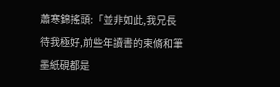蕭寒錦搖頭:「並非如此,我兄長待我極好,前些年讀書的束脩和筆墨紙硯都是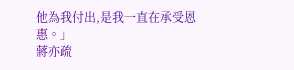他為我付出,是我一直在承受恩惠。」
蔣亦疏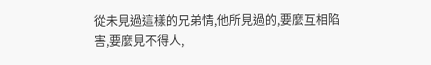從未見過這樣的兄弟情,他所見過的,要麼互相陷害,要麼見不得人,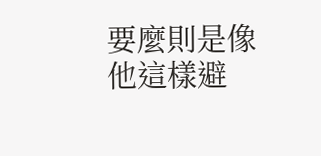要麼則是像他這樣避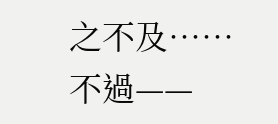之不及……
不過——